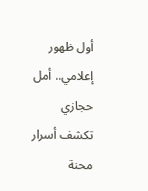أول ظهور إعلامي.. أمل حجازي تكشف أسرار محنة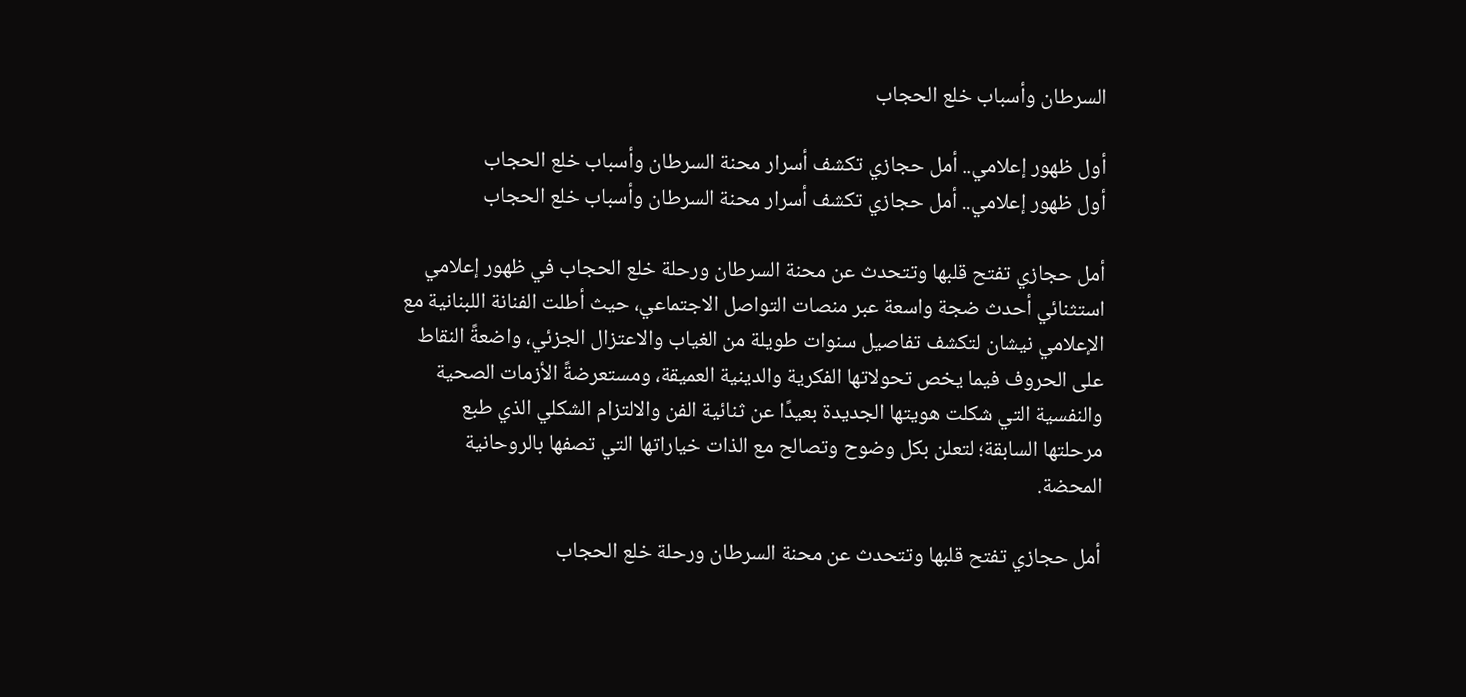السرطان وأسباب خلع الحجاب

أول ظهور إعلامي.. أمل حجازي تكشف أسرار محنة السرطان وأسباب خلع الحجاب
أول ظهور إعلامي.. أمل حجازي تكشف أسرار محنة السرطان وأسباب خلع الحجاب

أمل حجازي تفتح قلبها وتتحدث عن محنة السرطان ورحلة خلع الحجاب في ظهور إعلامي استثنائي أحدث ضجة واسعة عبر منصات التواصل الاجتماعي، حيث أطلت الفنانة اللبنانية مع الإعلامي نيشان لتكشف تفاصيل سنوات طويلة من الغياب والاعتزال الجزئي، واضعةً النقاط على الحروف فيما يخص تحولاتها الفكرية والدينية العميقة، ومستعرضةً الأزمات الصحية والنفسية التي شكلت هويتها الجديدة بعيدًا عن ثنائية الفن والالتزام الشكلي الذي طبع مرحلتها السابقة؛ لتعلن بكل وضوح وتصالح مع الذات خياراتها التي تصفها بالروحانية المحضة.

أمل حجازي تفتح قلبها وتتحدث عن محنة السرطان ورحلة خلع الحجاب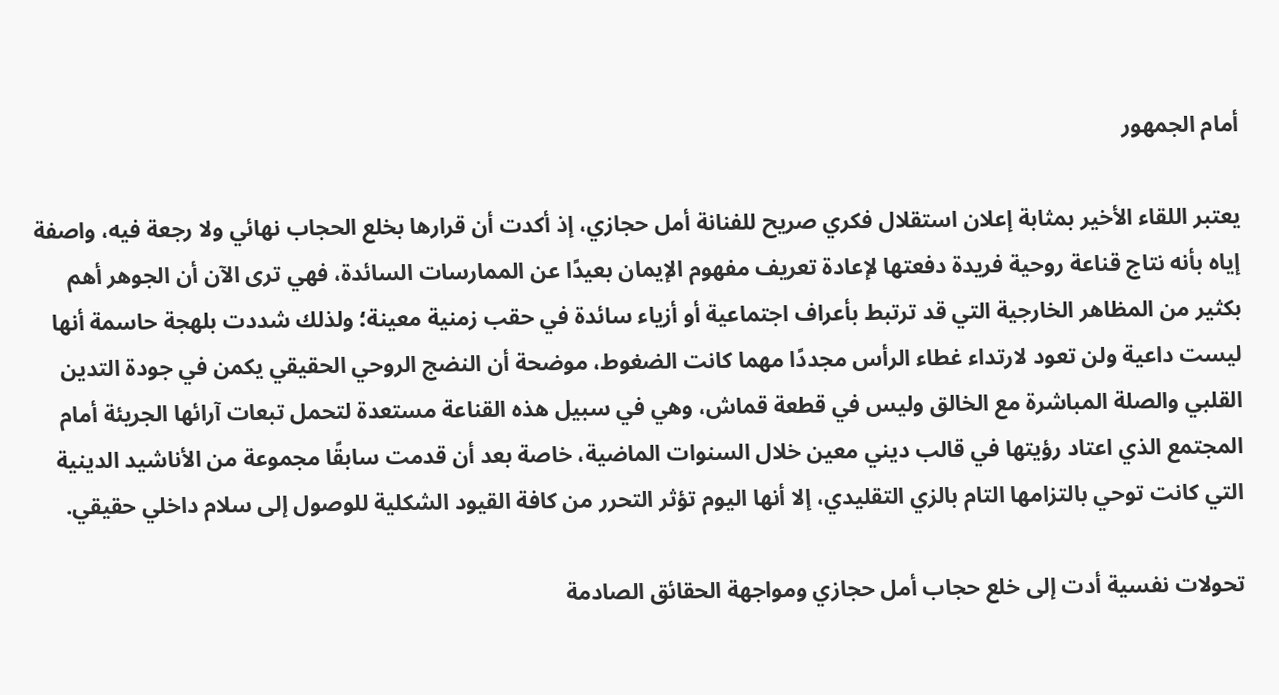أمام الجمهور

يعتبر اللقاء الأخير بمثابة إعلان استقلال فكري صريح للفنانة أمل حجازي، إذ أكدت أن قرارها بخلع الحجاب نهائي ولا رجعة فيه، واصفة إياه بأنه نتاج قناعة روحية فريدة دفعتها لإعادة تعريف مفهوم الإيمان بعيدًا عن الممارسات السائدة، فهي ترى الآن أن الجوهر أهم بكثير من المظاهر الخارجية التي قد ترتبط بأعراف اجتماعية أو أزياء سائدة في حقب زمنية معينة؛ ولذلك شددت بلهجة حاسمة أنها ليست داعية ولن تعود لارتداء غطاء الرأس مجددًا مهما كانت الضغوط، موضحة أن النضج الروحي الحقيقي يكمن في جودة التدين القلبي والصلة المباشرة مع الخالق وليس في قطعة قماش، وهي في سبيل هذه القناعة مستعدة لتحمل تبعات آرائها الجريئة أمام المجتمع الذي اعتاد رؤيتها في قالب ديني معين خلال السنوات الماضية، خاصة بعد أن قدمت سابقًا مجموعة من الأناشيد الدينية التي كانت توحي بالتزامها التام بالزي التقليدي، إلا أنها اليوم تؤثر التحرر من كافة القيود الشكلية للوصول إلى سلام داخلي حقيقي.

تحولات نفسية أدت إلى خلع حجاب أمل حجازي ومواجهة الحقائق الصادمة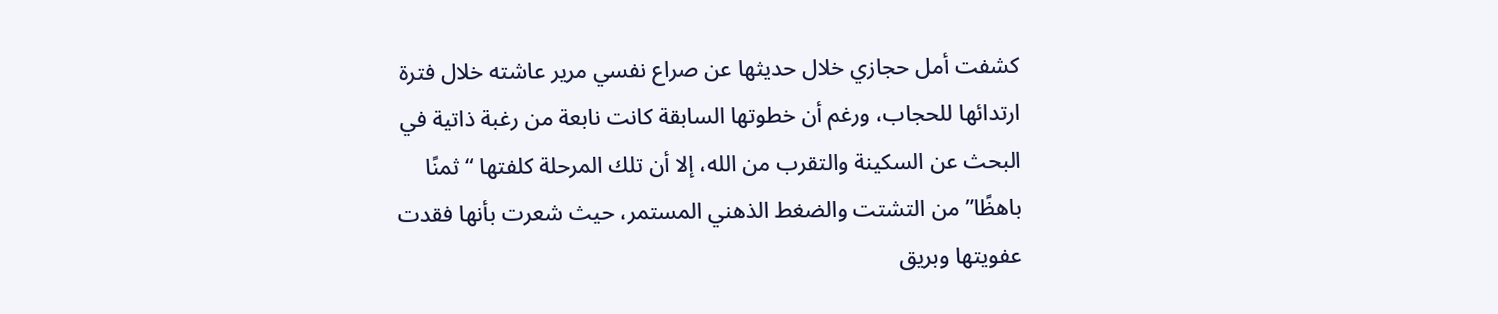كشفت أمل حجازي خلال حديثها عن صراع نفسي مرير عاشته خلال فترة ارتدائها للحجاب، ورغم أن خطوتها السابقة كانت نابعة من رغبة ذاتية في البحث عن السكينة والتقرب من الله، إلا أن تلك المرحلة كلفتها “ثمنًا باهظًا” من التشتت والضغط الذهني المستمر، حيث شعرت بأنها فقدت عفويتها وبريق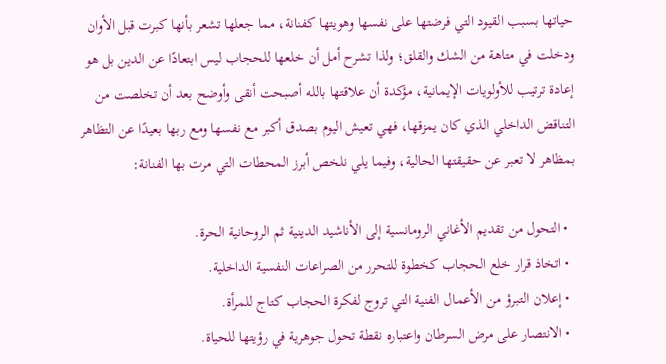حياتها بسبب القيود التي فرضتها على نفسها وهويتها كفنانة، مما جعلها تشعر بأنها كبرت قبل الأوان ودخلت في متاهة من الشك والقلق؛ ولذا تشرح أمل أن خلعها للحجاب ليس ابتعادًا عن الدين بل هو إعادة ترتيب للأولويات الإيمانية، مؤكدة أن علاقتها بالله أصبحت أنقى وأوضح بعد أن تخلصت من التناقض الداخلي الذي كان يمزقها، فهي تعيش اليوم بصدق أكبر مع نفسها ومع ربها بعيدًا عن التظاهر بمظاهر لا تعبر عن حقيقتها الحالية، وفيما يلي نلخص أبرز المحطات التي مرت بها الفنانة:

  • التحول من تقديم الأغاني الرومانسية إلى الأناشيد الدينية ثم الروحانية الحرة.
  • اتخاذ قرار خلع الحجاب كخطوة للتحرر من الصراعات النفسية الداخلية.
  • إعلان التبرؤ من الأعمال الفنية التي تروج لفكرة الحجاب كتاج للمرأة.
  • الانتصار على مرض السرطان واعتباره نقطة تحول جوهرية في رؤيتها للحياة.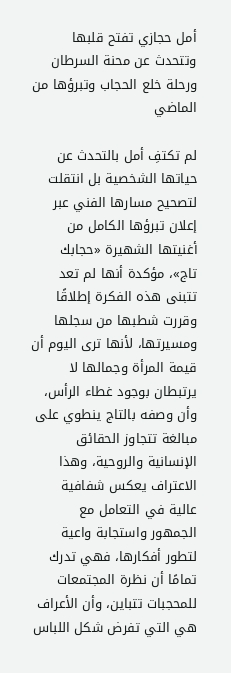أمل حجازي تفتح قلبها وتتحدث عن محنة السرطان ورحلة خلع الحجاب وتبرؤها من الماضي

لم تكتفِ أمل بالتحدث عن حياتها الشخصية بل انتقلت لتصحيح مسارها الفني عبر إعلان تبرؤها الكامل من أغنيتها الشهيرة «حجابك تاج»، مؤكدة أنها لم تعد تتبنى هذه الفكرة إطلاقًا وقررت شطبها من سجلها ومسيرتها، لأنها ترى اليوم أن قيمة المرأة وجمالها لا يرتبطان بوجود غطاء الرأس، وأن وصفه بالتاج ينطوي على مبالغة تتجاوز الحقائق الإنسانية والروحية، وهذا الاعتراف يعكس شفافية عالية في التعامل مع الجمهور واستجابة واعية لتطور أفكارها، فهي تدرك تمامًا أن نظرة المجتمعات للمحجبات تتباين، وأن الأعراف هي التي تفرض شكل اللباس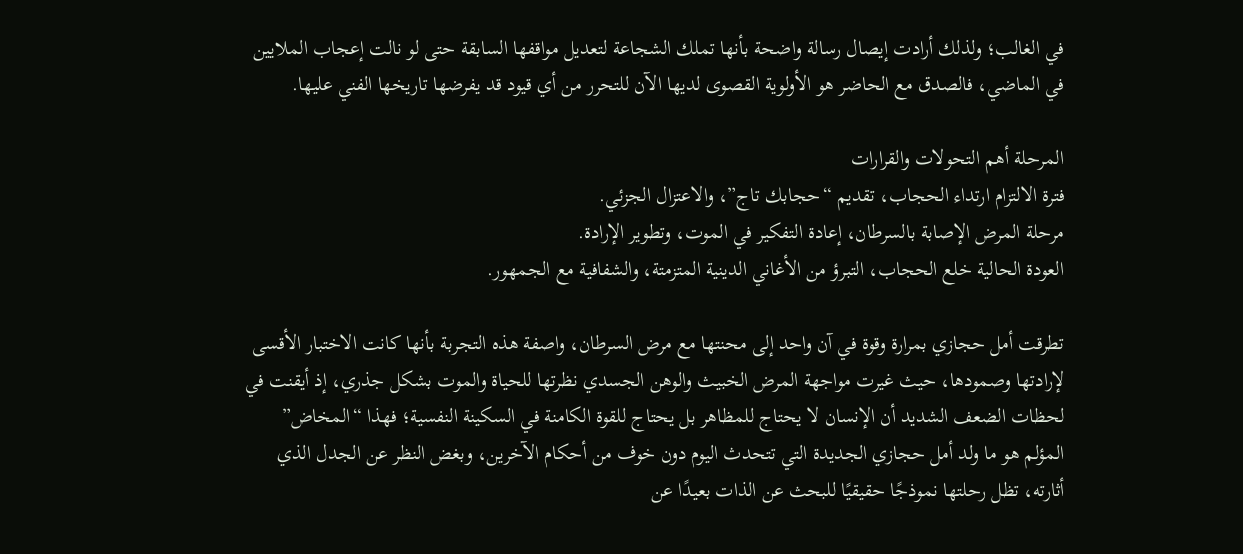في الغالب؛ ولذلك أرادت إيصال رسالة واضحة بأنها تملك الشجاعة لتعديل مواقفها السابقة حتى لو نالت إعجاب الملايين في الماضي، فالصدق مع الحاضر هو الأولوية القصوى لديها الآن للتحرر من أي قيود قد يفرضها تاريخها الفني عليها.

المرحلة أهم التحولات والقرارات
فترة الالتزام ارتداء الحجاب، تقديم “حجابك تاج”، والاعتزال الجزئي.
مرحلة المرض الإصابة بالسرطان، إعادة التفكير في الموت، وتطوير الإرادة.
العودة الحالية خلع الحجاب، التبرؤ من الأغاني الدينية المتزمتة، والشفافية مع الجمهور.

تطرقت أمل حجازي بمرارة وقوة في آن واحد إلى محنتها مع مرض السرطان، واصفة هذه التجربة بأنها كانت الاختبار الأقسى لإرادتها وصمودها، حيث غيرت مواجهة المرض الخبيث والوهن الجسدي نظرتها للحياة والموت بشكل جذري، إذ أيقنت في لحظات الضعف الشديد أن الإنسان لا يحتاج للمظاهر بل يحتاج للقوة الكامنة في السكينة النفسية؛ فهذا “المخاض” المؤلم هو ما ولد أمل حجازي الجديدة التي تتحدث اليوم دون خوف من أحكام الآخرين، وبغض النظر عن الجدل الذي أثارته، تظل رحلتها نموذجًا حقيقيًا للبحث عن الذات بعيدًا عن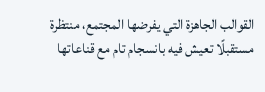القوالب الجاهزة التي يفرضها المجتمع، منتظرة مستقبلًا تعيش فيه بانسجام تام مع قناعاتها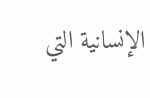الإنسانية التي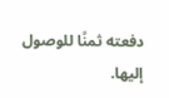دفعته ثمنًا للوصول إليها.